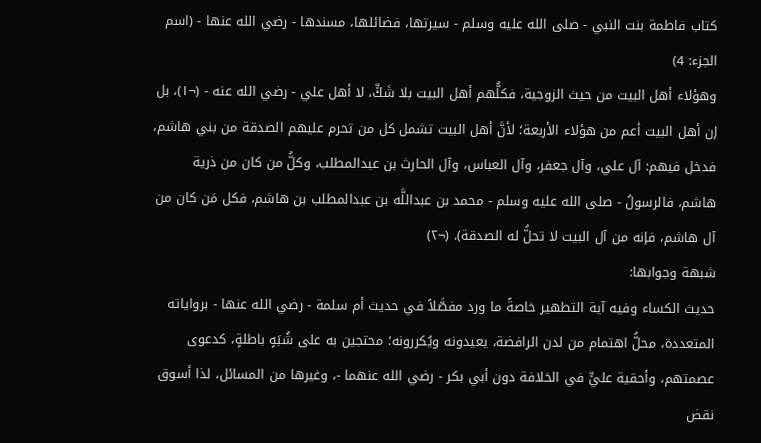كتاب فاطمة بنت النبي - صلى الله عليه وسلم - سيرتها، فضائلها، مسندها - رضي الله عنها - (اسم الجزء: 4)
وهؤلاء أهل البيت من حيث الزوجية، فكلُّهم أهل البيت بلا شَكٍّ، لا أهل علي - رضي الله عنه - (¬١)، بل إن أهل البيت أعم من هؤلاء الأربعة؛ لأنَّ أهل البيت تشمل كل من تحرم عليهم الصدقة من بني هاشم، فدخل فيهم: آل علي، وآل جعفر، وآل العباس، وآل الحارث بن عبدالمطلب، وكلُّ من كان من ذرية هاشم، فالرسولُ - صلى الله عليه وسلم - محمد بن عبداللَّه بن عبدالمطلب بن هاشم، فكل مَن كان من آل هاشم، فإنه من آل البيت لا تحلُّ له الصدقة). (¬٢)
شبهة وجوابها:
حديث الكساء وفيه آية التطهير خاصةً ما ورد مفصَّلاً في حديث أم سلمة - رضي الله عنها - برواياته المتعددة، محلُّ اهتمام من لدن الرافضة، يعيدونه ويُكررونه؛ محتجين به على شُبَهٍ باطلةٍ، كدعوى عصمتهم، وأحقية عليٍّ في الخلافة دون أبي بكر - رضي الله عنهما -، وغيرها من المسائل، لذا أسوق نقض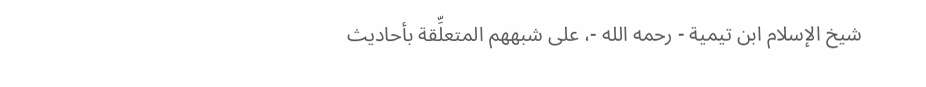شيخ الإسلام ابن تيمية - رحمه الله -، على شبههم المتعلِّقة بأحاديث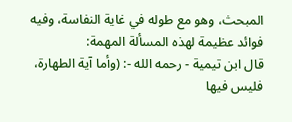المبحث، وهو مع طوله في غاية النفاسة، وفيه فوائد عظيمة لهذه المسألة المهمة:
قال ابن تيمية - رحمه الله -: (وأما آية الطهارة، فليس فيها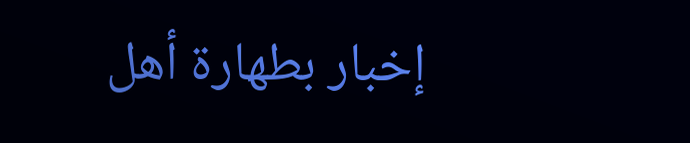إخبار بطهارة أهل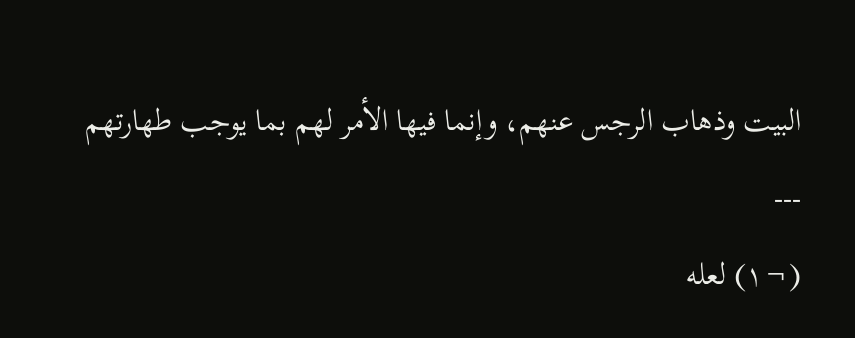البيت وذهاب الرجس عنهم، وإنما فيها الأمر لهم بما يوجب طهارتهم
---
(¬١) لعله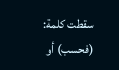سقطت كلمة: (فحسب) أو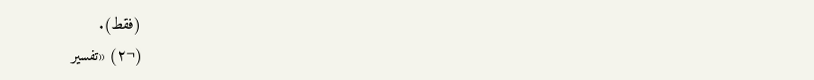(فقط).
(¬٢) «تفسير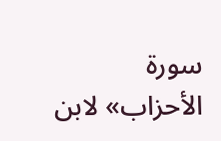سورة الأحزاب» لابن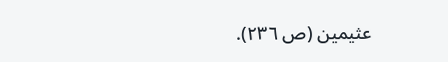عثيمين (ص ٢٣٦).